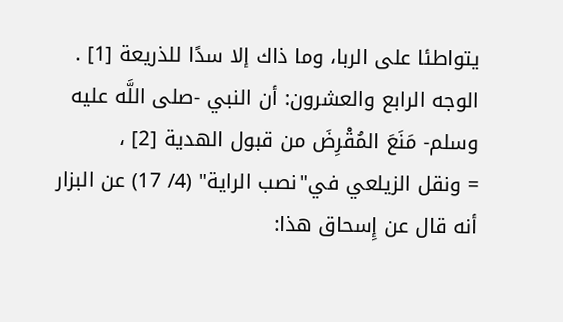يتواطئا على الربا، وما ذاك إلا سدًا للذريعة [1] .
الوجه الرابع والعشرون: أن النبي -صلى اللَّه عليه وسلم- مَنَعَ المُقْرِضَ من قبول الهدية [2] ،
= ونقل الزيلعي في"نصب الراية" (4/ 17) عن البزار أنه قال عن إِسحاق هذا: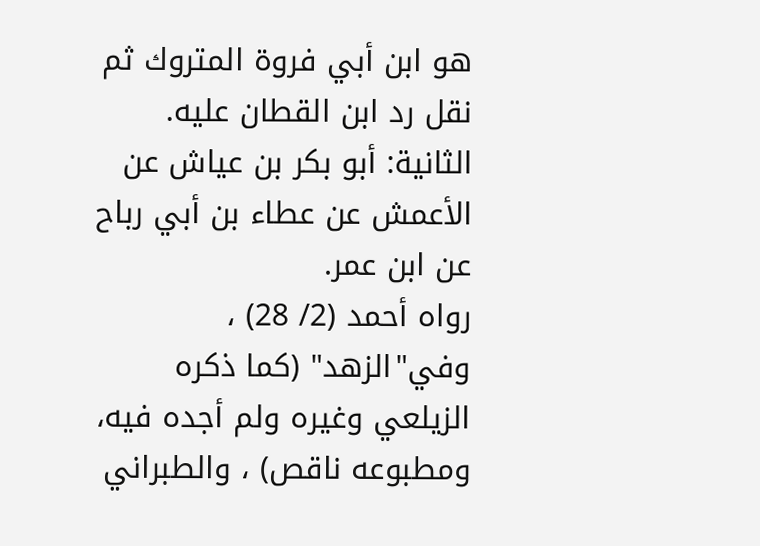هو ابن أبي فروة المتروك ثم نقل رد ابن القطان عليه.
الثانية: أبو بكر بن عياش عن الأعمش عن عطاء بن أبي رباح عن ابن عمر.
رواه أحمد (2/ 28) ، وفي"الزهد" (كما ذكره الزيلعي وغيره ولم أجده فيه، ومطبوعه ناقص) ، والطبراني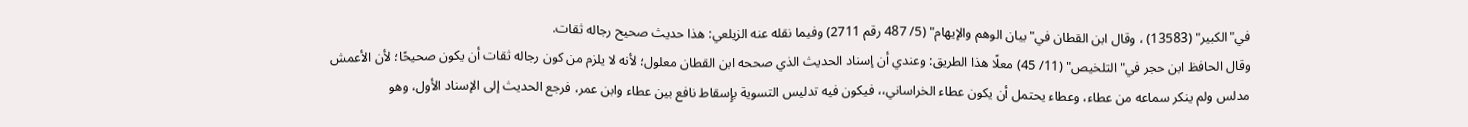في"الكبير" (13583) ، وقال ابن القطان في"بيان الوهم والإيهام" (5/ 487 رقم 2711) وفيما نقله عنه الزيلعي: هذا حديث صحيح رجاله ثقات.
وقال الحافظ ابن حجر في"التلخيص" (11/ 45) معلًا هذا الطريق: وعندي أن إسناد الحديث الذي صححه ابن القطان معلول؛ لأنه لا يلزم من كون رجاله ثقات أن يكون صحيحًا؛ لأن الأعمش مدلس ولم ينكر سماعه من عطاء، وعطاء يحتمل أن يكون عطاء الخراساني،، فيكون فيه تدليس التسوية بإِسقاط نافع بين عطاء وابن عمر، فرجع الحديث إلى الإسناد الأول، وهو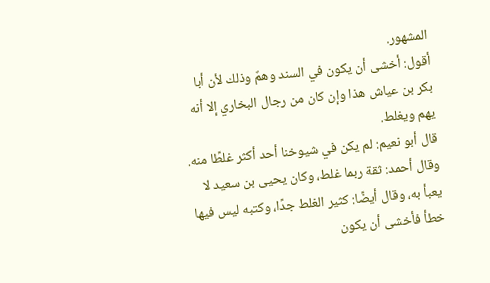المشهور.
أقول: أخشى أن يكون في السند وهمٌ وذلك لأن أبا بكر بن عياش هذا وإن كان من رجال البخاري إلا أنه يهم ويغلط.
قال أبو نعيم: لم يكن في شيوخنا أحد أكثر غلطًا منه.
وقال أحمد: ثقة ربما غلط، وكان يحيى بن سعيد لا يعبأ به، وقال أيضًا: كثير الغلط جدًا، وكتبه ليس فيها خطأ فأخشى أن يكون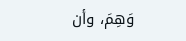وَهِمَ، وأن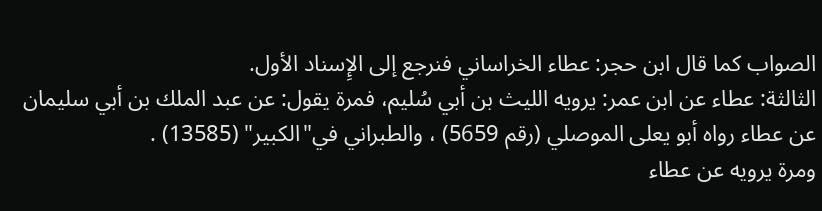الصواب كما قال ابن حجر: عطاء الخراساني فنرجع إلى الإِسناد الأول.
الثالثة: عطاء عن ابن عمر: يرويه الليث بن أبي سُليم، فمرة يقول: عن عبد الملك بن أبي سليمان عن عطاء رواه أبو يعلى الموصلي (رقم 5659) ، والطبراني في"الكبير" (13585) .
ومرة يرويه عن عطاء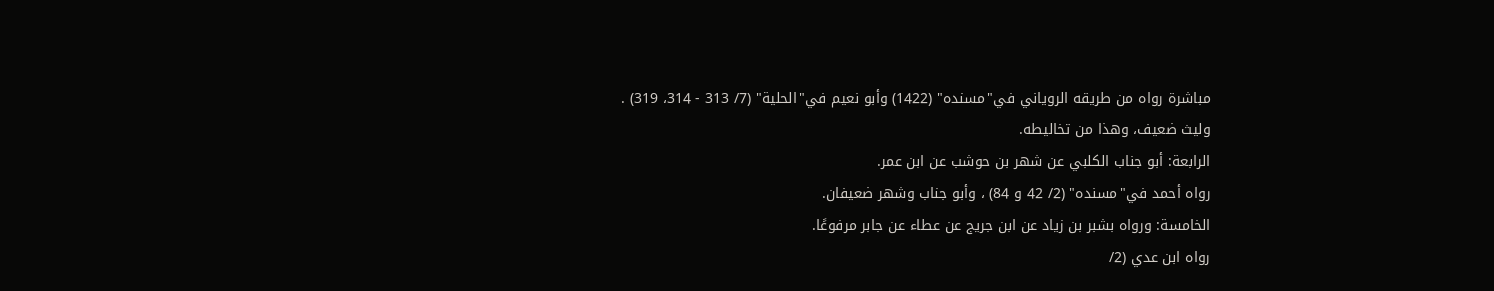مباشرة رواه من طريقه الروياني في"مسنده" (1422) وأبو نعيم في"الحلية" (7/ 313 - 314، 319) .
وليث ضعيف، وهذا من تخاليطه.
الرابعة: أبو جناب الكلبي عن شهر بن حوشب عن ابن عمر.
رواه أحمد في"مسنده" (2/ 42 و 84) ، وأبو جناب وشهر ضعيفان.
الخامسة: ورواه بشبر بن زياد عن ابن جريج عن عطاء عن جابر مرفوعًا.
رواه ابن عدي (2/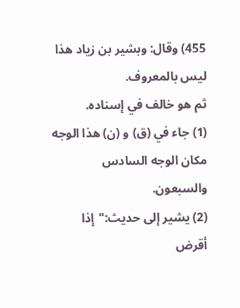455) وقال: وبشير بن زياد هذا ليس بالمعروف.
ثم هو خالف في إسناده.
(1) جاء في (ق) و (ن) هذا الوجه مكان الوجه السادس والسبعون.
(2) يشير إلى حديث:"إذا أقرض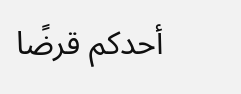أحدكم قرضًا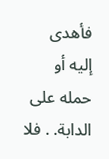فأهدى إليه أو حمله على الدابة. . فلا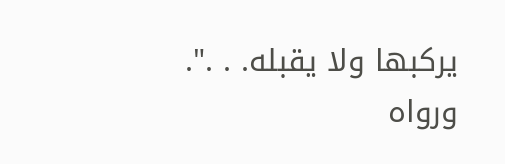يركبها ولا يقبله. . .".
ورواه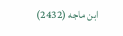ابن ماجه (2432)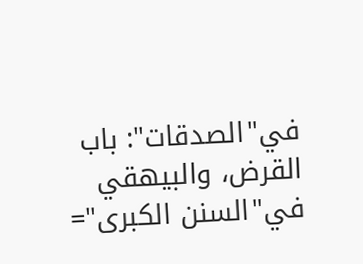في"الصدقات": باب القرض، والبيهقي في"السنن الكبرى"=